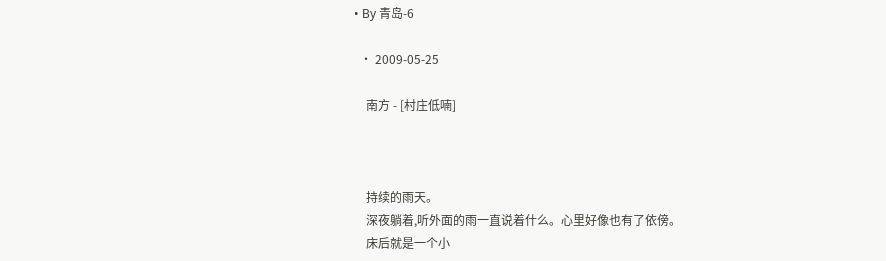• By 青岛-6

  • 2009-05-25

    南方 - [村庄低喃]



    持续的雨天。
    深夜躺着,听外面的雨一直说着什么。心里好像也有了依傍。
    床后就是一个小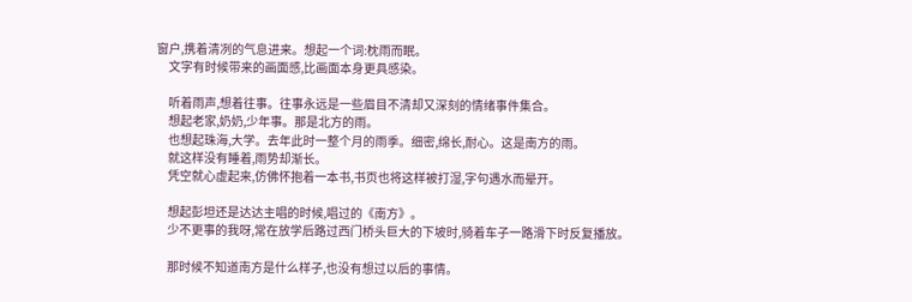窗户,携着清冽的气息进来。想起一个词:枕雨而眠。
    文字有时候带来的画面感,比画面本身更具感染。

    听着雨声,想着往事。往事永远是一些眉目不清却又深刻的情绪事件集合。
    想起老家,奶奶,少年事。那是北方的雨。
    也想起珠海,大学。去年此时一整个月的雨季。细密,绵长,耐心。这是南方的雨。
    就这样没有睡着,雨势却渐长。
    凭空就心虚起来,仿佛怀抱着一本书,书页也将这样被打湿,字句遇水而晕开。

    想起彭坦还是达达主唱的时候,唱过的《南方》。
    少不更事的我呀,常在放学后路过西门桥头巨大的下坡时,骑着车子一路滑下时反复播放。

    那时候不知道南方是什么样子,也没有想过以后的事情。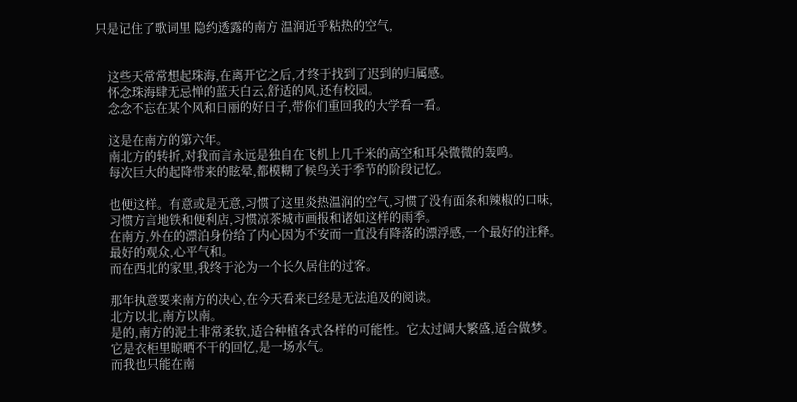只是记住了歌词里 隐约透露的南方 温润近乎粘热的空气,


    这些天常常想起珠海,在离开它之后,才终于找到了迟到的归属感。
    怀念珠海肆无忌惮的蓝天白云,舒适的风,还有校园。
    念念不忘在某个风和日丽的好日子,带你们重回我的大学看一看。

    这是在南方的第六年。
    南北方的转折,对我而言永远是独自在飞机上几千米的高空和耳朵微微的轰鸣。
    每次巨大的起降带来的眩晕,都模糊了候鸟关于季节的阶段记忆。

    也便这样。有意或是无意,习惯了这里炎热温润的空气,习惯了没有面条和辣椒的口味,
    习惯方言地铁和便利店,习惯凉茶城市画报和诸如这样的雨季。
    在南方,外在的漂泊身份给了内心因为不安而一直没有降落的漂浮感,一个最好的注释。
    最好的观众,心平气和。
    而在西北的家里,我终于沦为一个长久居住的过客。

    那年执意要来南方的决心,在今天看来已经是无法追及的阅读。
    北方以北,南方以南。
    是的,南方的泥土非常柔软,适合种植各式各样的可能性。它太过阔大繁盛,适合做梦。
    它是衣柜里晾晒不干的回忆,是一场水气。
    而我也只能在南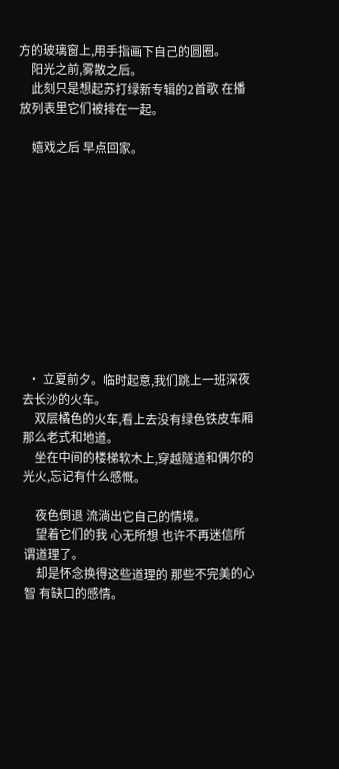方的玻璃窗上,用手指画下自己的圆圈。
    阳光之前,雾散之后。
    此刻只是想起苏打绿新专辑的2首歌 在播放列表里它们被排在一起。

    嬉戏之后 早点回家。











  • 立夏前夕。临时起意,我们跳上一班深夜去长沙的火车。
    双层橘色的火车,看上去没有绿色铁皮车厢 那么老式和地道。
    坐在中间的楼梯软木上,穿越隧道和偶尔的光火,忘记有什么感慨。

    夜色倒退 流淌出它自己的情境。
    望着它们的我 心无所想 也许不再迷信所谓道理了。
    却是怀念换得这些道理的 那些不完美的心智 有缺口的感情。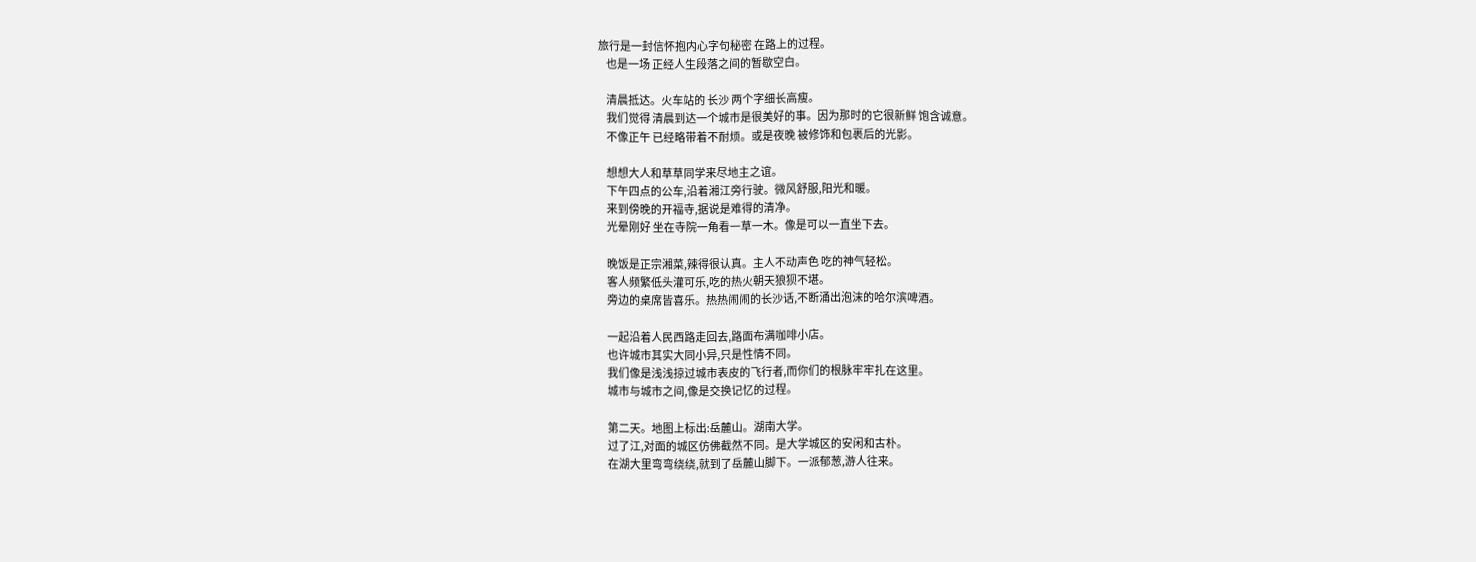旅行是一封信怀抱内心字句秘密 在路上的过程。
    也是一场 正经人生段落之间的暂歇空白。

    清晨抵达。火车站的 长沙 两个字细长高瘦。
    我们觉得 清晨到达一个城市是很美好的事。因为那时的它很新鲜 饱含诚意。
    不像正午 已经略带着不耐烦。或是夜晚 被修饰和包裹后的光影。

    想想大人和草草同学来尽地主之谊。
    下午四点的公车,沿着湘江旁行驶。微风舒服,阳光和暖。
    来到傍晚的开福寺,据说是难得的清净。
    光晕刚好 坐在寺院一角看一草一木。像是可以一直坐下去。

    晚饭是正宗湘菜,辣得很认真。主人不动声色 吃的神气轻松。
    客人频繁低头灌可乐,吃的热火朝天狼狈不堪。
    旁边的桌席皆喜乐。热热闹闹的长沙话,不断涌出泡沫的哈尔滨啤酒。

    一起沿着人民西路走回去,路面布满咖啡小店。
    也许城市其实大同小异,只是性情不同。
    我们像是浅浅掠过城市表皮的飞行者,而你们的根脉牢牢扎在这里。
    城市与城市之间,像是交换记忆的过程。

    第二天。地图上标出:岳麓山。湖南大学。
    过了江,对面的城区仿佛截然不同。是大学城区的安闲和古朴。
    在湖大里弯弯绕绕,就到了岳麓山脚下。一派郁葱,游人往来。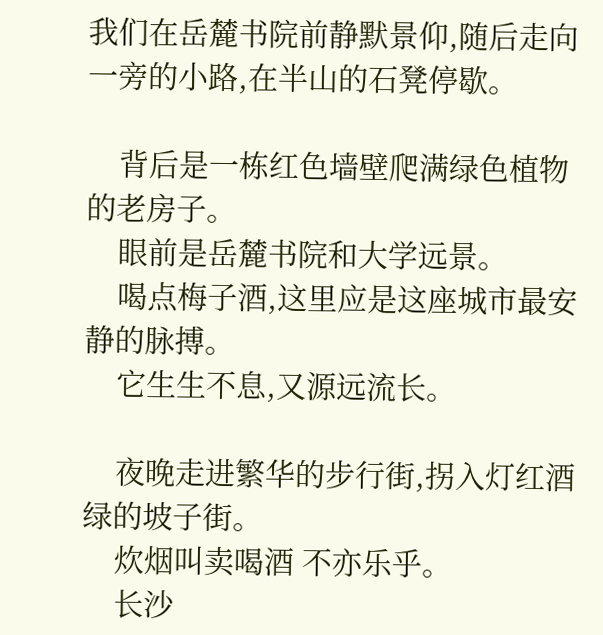我们在岳麓书院前静默景仰,随后走向一旁的小路,在半山的石凳停歇。

    背后是一栋红色墙壁爬满绿色植物的老房子。
    眼前是岳麓书院和大学远景。
    喝点梅子酒,这里应是这座城市最安静的脉搏。
    它生生不息,又源远流长。

    夜晚走进繁华的步行街,拐入灯红酒绿的坡子街。
    炊烟叫卖喝酒 不亦乐乎。
    长沙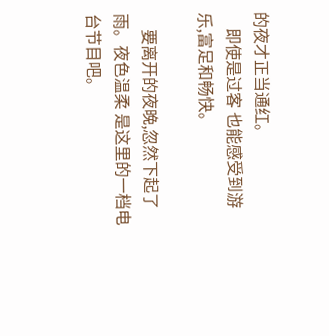的夜才正当通红。
    即使是过客 也能感受到游乐,富足和畅快。

    要离开的夜晚,忽然下起了雨。夜色温柔 是这里的一档电台节目吧。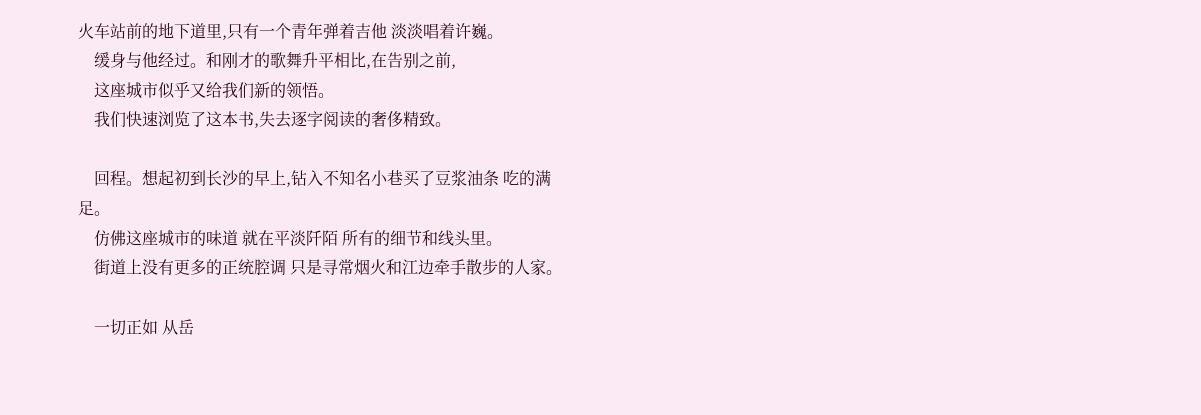火车站前的地下道里,只有一个青年弹着吉他 淡淡唱着许巍。
    缓身与他经过。和刚才的歌舞升平相比,在告别之前,
    这座城市似乎又给我们新的领悟。
    我们快速浏览了这本书,失去逐字阅读的奢侈精致。

    回程。想起初到长沙的早上,钻入不知名小巷买了豆浆油条 吃的满足。
    仿佛这座城市的味道 就在平淡阡陌 所有的细节和线头里。
    街道上没有更多的正统腔调 只是寻常烟火和江边牵手散步的人家。

    一切正如 从岳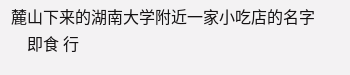麓山下来的湖南大学附近一家小吃店的名字
    即食 行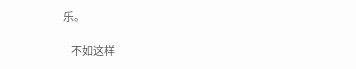乐。

    不如这样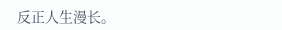反正人生漫长。